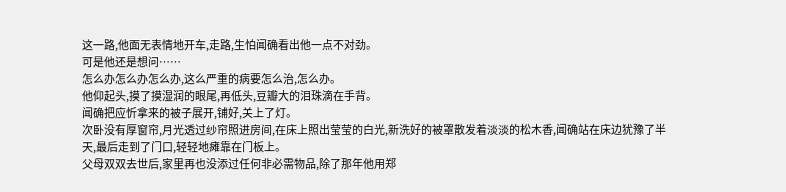这一路,他面无表情地开车,走路,生怕闻确看出他一点不对劲。
可是他还是想问……
怎么办怎么办怎么办,这么严重的病要怎么治,怎么办。
他仰起头,摸了摸湿润的眼尾,再低头,豆瓣大的泪珠滴在手背。
闻确把应忻拿来的被子展开,铺好,关上了灯。
次卧没有厚窗帘,月光透过纱帘照进房间,在床上照出莹莹的白光,新洗好的被罩散发着淡淡的松木香,闻确站在床边犹豫了半天,最后走到了门口,轻轻地瘫靠在门板上。
父母双双去世后,家里再也没添过任何非必需物品,除了那年他用郑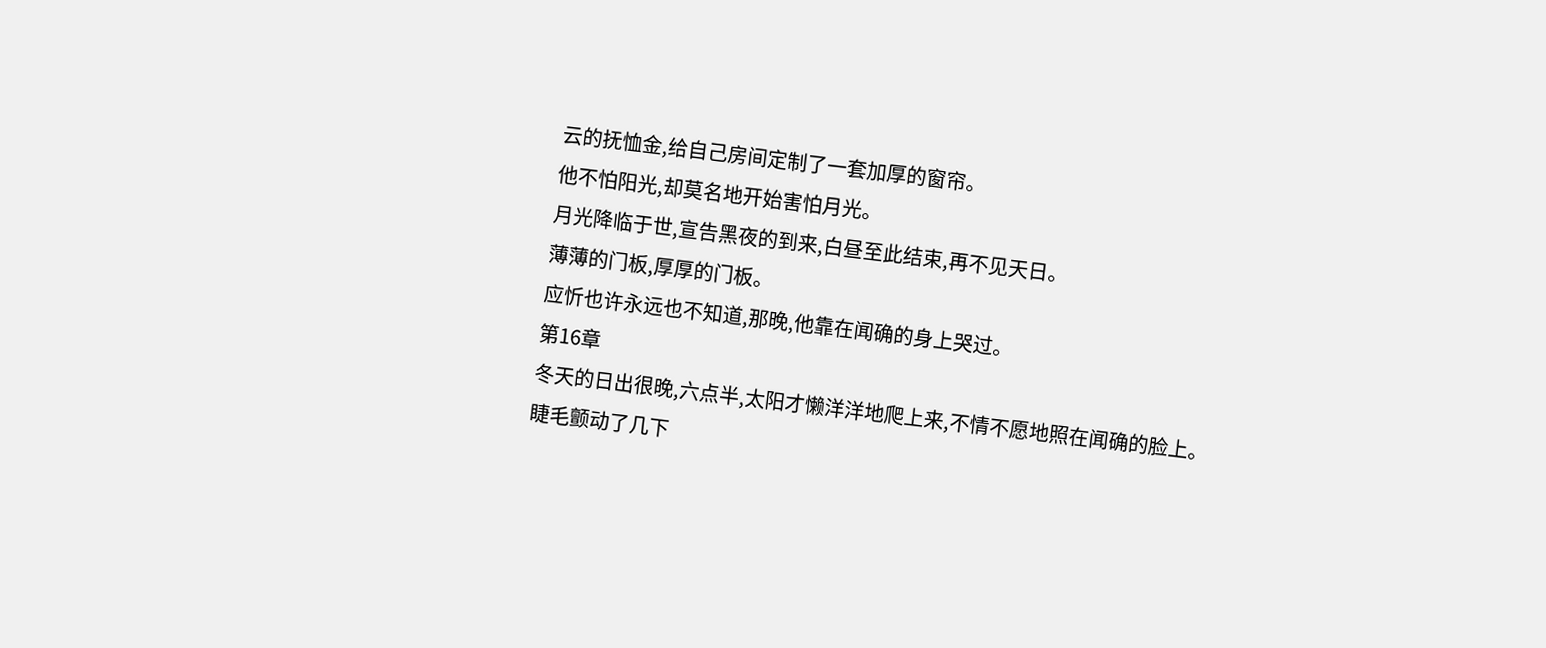云的抚恤金,给自己房间定制了一套加厚的窗帘。
他不怕阳光,却莫名地开始害怕月光。
月光降临于世,宣告黑夜的到来,白昼至此结束,再不见天日。
薄薄的门板,厚厚的门板。
应忻也许永远也不知道,那晚,他靠在闻确的身上哭过。
第16章
冬天的日出很晚,六点半,太阳才懒洋洋地爬上来,不情不愿地照在闻确的脸上。
睫毛颤动了几下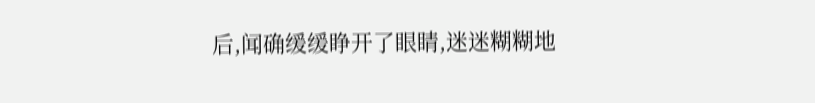后,闻确缓缓睁开了眼睛,迷迷糊糊地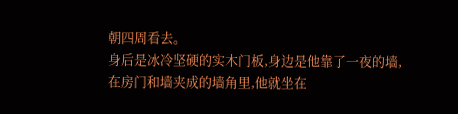朝四周看去。
身后是冰冷坚硬的实木门板,身边是他靠了一夜的墙,在房门和墙夹成的墙角里,他就坐在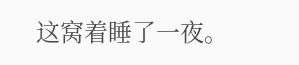这窝着睡了一夜。